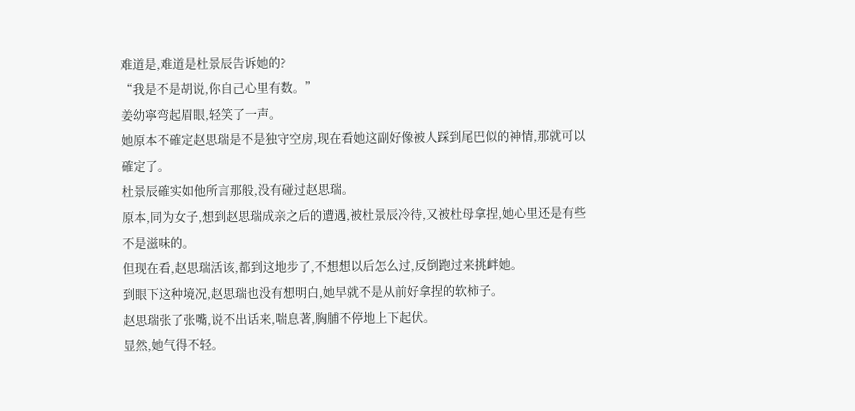难道是,难道是杜景辰告诉她的?
“我是不是胡说,你自己心里有数。”
姜幼寧弯起眉眼,轻笑了一声。
她原本不確定赵思瑞是不是独守空房,现在看她这副好像被人踩到尾巴似的神情,那就可以確定了。
杜景辰確实如他所言那般,没有碰过赵思瑞。
原本,同为女子,想到赵思瑞成亲之后的遭遇,被杜景辰冷待,又被杜母拿捏,她心里还是有些不是滋味的。
但现在看,赵思瑞活该,都到这地步了,不想想以后怎么过,反倒跑过来挑衅她。
到眼下这种境况,赵思瑞也没有想明白,她早就不是从前好拿捏的软柿子。
赵思瑞张了张嘴,说不出话来,喘息著,胸脯不停地上下起伏。
显然,她气得不轻。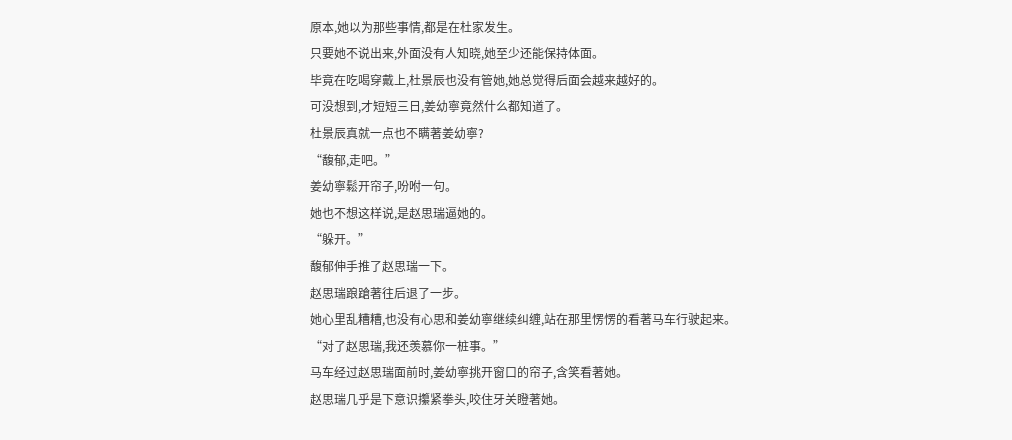原本,她以为那些事情,都是在杜家发生。
只要她不说出来,外面没有人知晓,她至少还能保持体面。
毕竟在吃喝穿戴上,杜景辰也没有管她,她总觉得后面会越来越好的。
可没想到,才短短三日,姜幼寧竟然什么都知道了。
杜景辰真就一点也不瞒著姜幼寧?
“馥郁,走吧。”
姜幼寧鬆开帘子,吩咐一句。
她也不想这样说,是赵思瑞逼她的。
“躲开。”
馥郁伸手推了赵思瑞一下。
赵思瑞踉蹌著往后退了一步。
她心里乱糟糟,也没有心思和姜幼寧继续纠缠,站在那里愣愣的看著马车行驶起来。
“对了赵思瑞,我还羡慕你一桩事。”
马车经过赵思瑞面前时,姜幼寧挑开窗口的帘子,含笑看著她。
赵思瑞几乎是下意识攥紧拳头,咬住牙关瞪著她。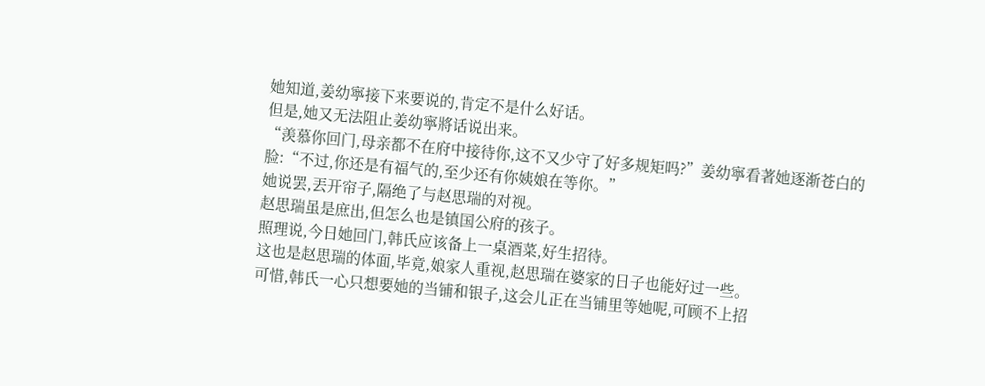她知道,姜幼寧接下来要说的,肯定不是什么好话。
但是,她又无法阻止姜幼寧將话说出来。
“羡慕你回门,母亲都不在府中接待你,这不又少守了好多规矩吗?”姜幼寧看著她逐渐苍白的脸:“不过,你还是有福气的,至少还有你姨娘在等你。”
她说罢,丟开帘子,隔绝了与赵思瑞的对视。
赵思瑞虽是庶出,但怎么也是镇国公府的孩子。
照理说,今日她回门,韩氏应该备上一桌酒菜,好生招待。
这也是赵思瑞的体面,毕竟,娘家人重视,赵思瑞在婆家的日子也能好过一些。
可惜,韩氏一心只想要她的当铺和银子,这会儿正在当铺里等她呢,可顾不上招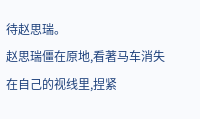待赵思瑞。
赵思瑞僵在原地,看著马车消失在自己的视线里,捏紧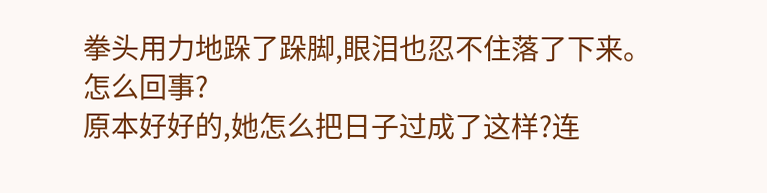拳头用力地跺了跺脚,眼泪也忍不住落了下来。
怎么回事?
原本好好的,她怎么把日子过成了这样?连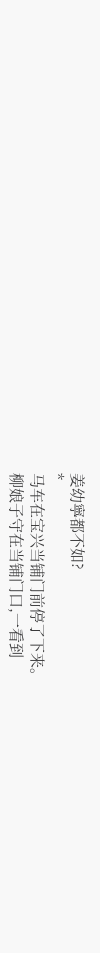姜幼寧都不如?
*
马车在宝兴当铺门前停了下来。
柳娘子守在当铺门口,一看到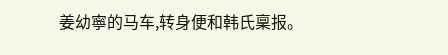姜幼寧的马车,转身便和韩氏稟报。